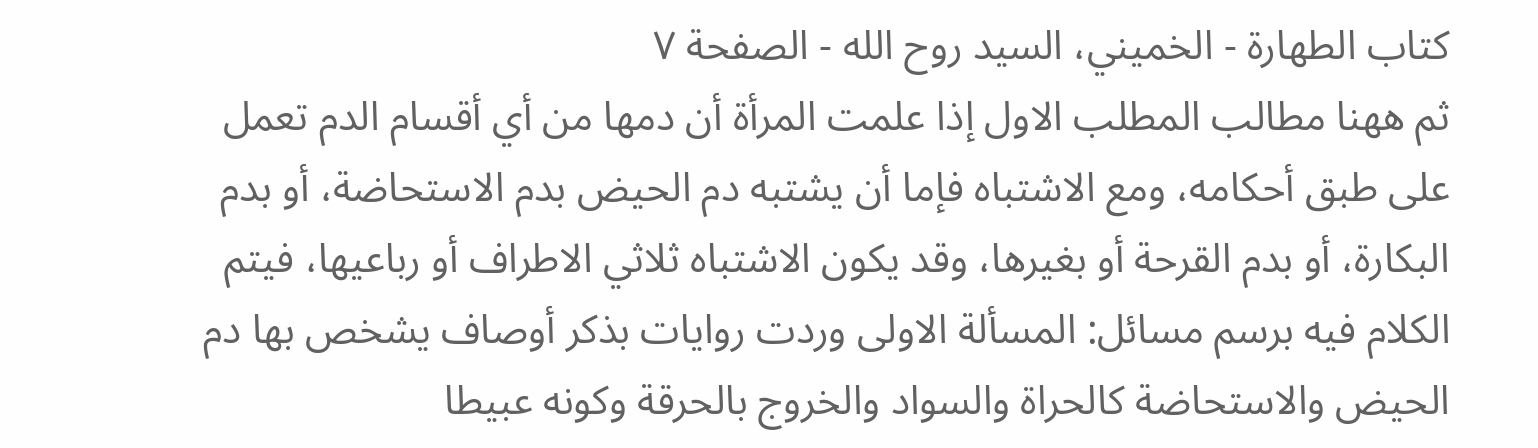كتاب الطهارة - الخميني، السيد روح الله - الصفحة ٧
ثم ههنا مطالب المطلب الاول إذا علمت المرأة أن دمها من أي أقسام الدم تعمل على طبق أحكامه، ومع الاشتباه فإما أن يشتبه دم الحيض بدم الاستحاضة، أو بدم البكارة، أو بدم القرحة أو بغيرها، وقد يكون الاشتباه ثلاثي الاطراف أو رباعيها، فيتم الكلام فيه برسم مسائل: المسألة الاولى وردت روايات بذكر أوصاف يشخص بها دم الحيض والاستحاضة كالحراة والسواد والخروج بالحرقة وكونه عبيطا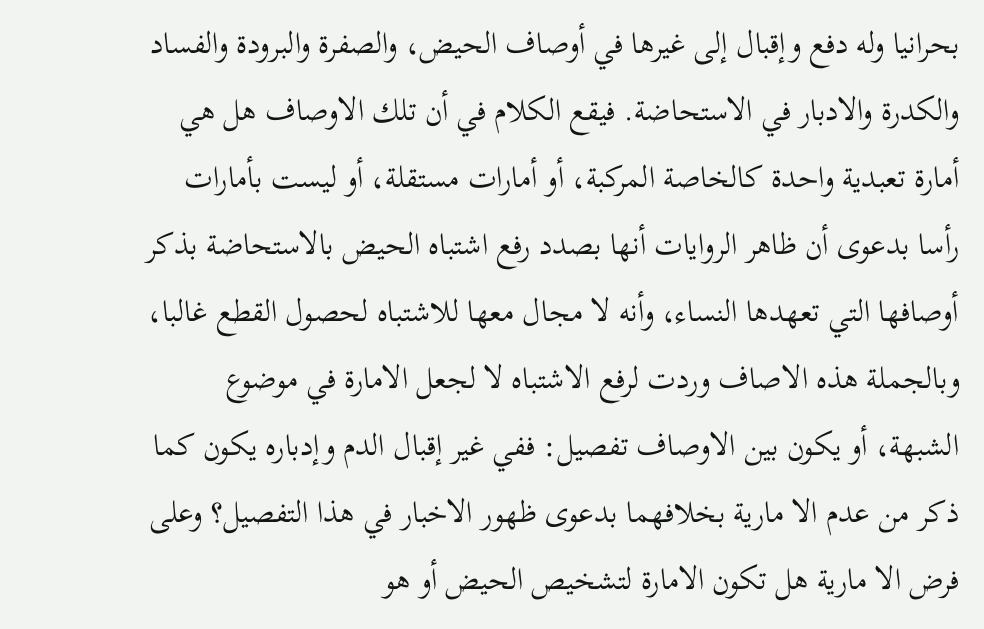بحرانيا وله دفع وإقبال إلى غيرها في أوصاف الحيض، والصفرة والبرودة والفساد والكدرة والادبار في الاستحاضة. فيقع الكلام في أن تلك الاوصاف هل هي أمارة تعبدية واحدة كالخاصة المركبة، أو أمارات مستقلة، أو ليست بأمارات رأسا بدعوى أن ظاهر الروايات أنها بصدد رفع اشتباه الحيض بالاستحاضة بذكر أوصافها التي تعهدها النساء، وأنه لا مجال معها للاشتباه لحصول القطع غالبا، وبالجملة هذه الاصاف وردت لرفع الاشتباه لا لجعل الامارة في موضوع الشبهة، أو يكون بين الاوصاف تفصيل: ففي غير إقبال الدم وإدباره يكون كما ذكر من عدم الا مارية بخلافهما بدعوى ظهور الاخبار في هذا التفصيل؟ وعلى فرض الا مارية هل تكون الامارة لتشخيص الحيض أو هو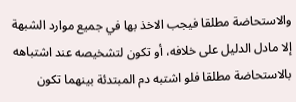والاستحاضة مطلقا فيجب الاخذ بها في جميع موارد الشبهة إلا مادل الدليل على خلافه، أو تكون لتشخيصه عند اشتباهه بالاستحاضة مطلقا فلو اشتبه دم المبتدئة بينهما تكون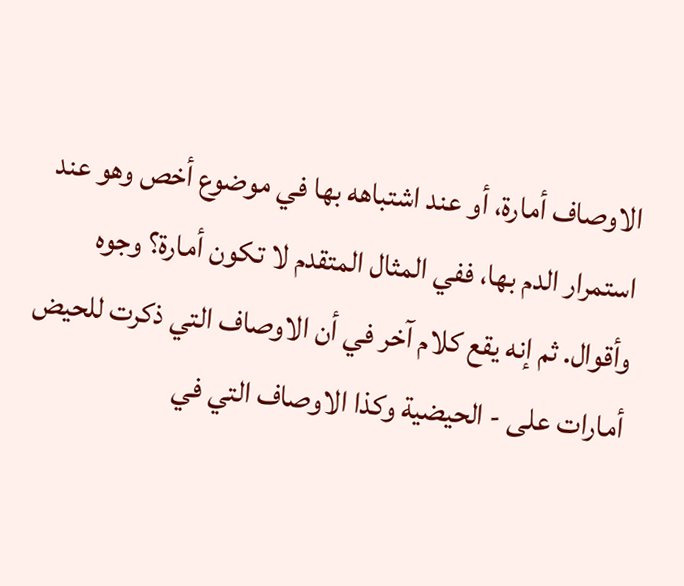الاوصاف أمارة، أو عند اشتباهه بها في موضوع أخص وهو عند استمرار الدم بها، ففي المثال المتقدم لا تكون أمارة؟ وجوه وأقوال. ثم إنه يقع كلام آخر في أن الاوصاف التي ذكرت للحيض أمارات على - الحيضية وكذا الاوصاف التي في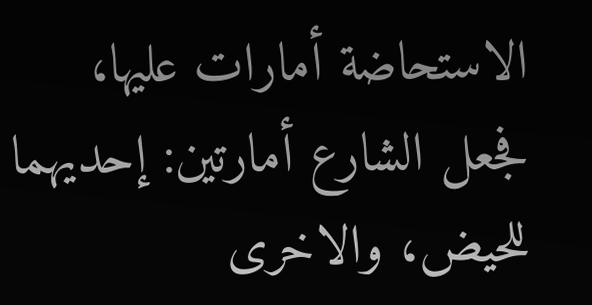الاستحاضة أمارات عليها، فجعل الشارع أمارتين: إحديهما للحيض، والاخرى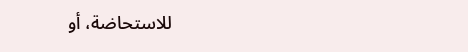للاستحاضة، أو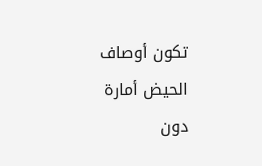تكون أوصاف الحيض أمارة دون